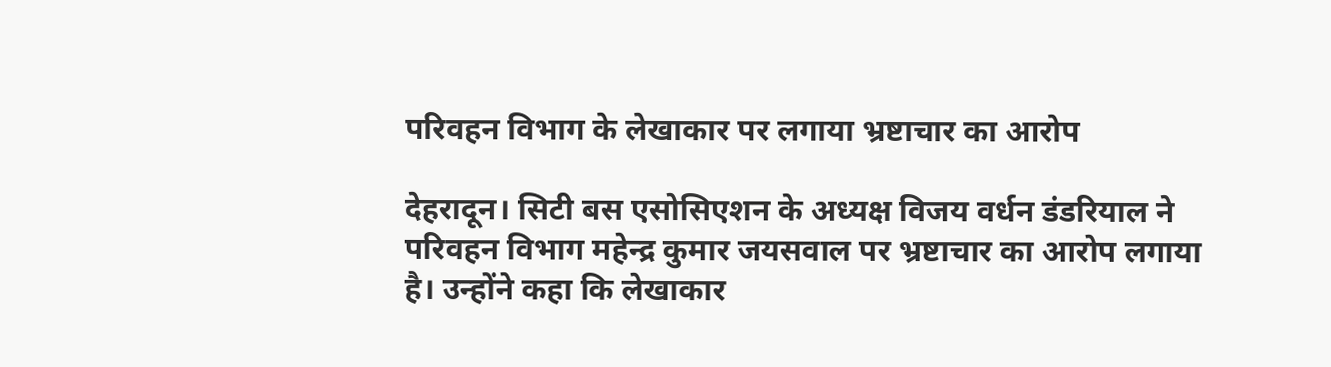परिवहन विभाग के लेखाकार पर लगाया भ्रष्टाचार का आरोप

देहरादून। सिटी बस एसोसिएशन के अध्यक्ष विजय वर्धन डंडरियाल ने परिवहन विभाग महेन्द्र कुमार जयसवाल पर भ्रष्टाचार का आरोप लगाया है। उन्होंने कहा कि लेखाकार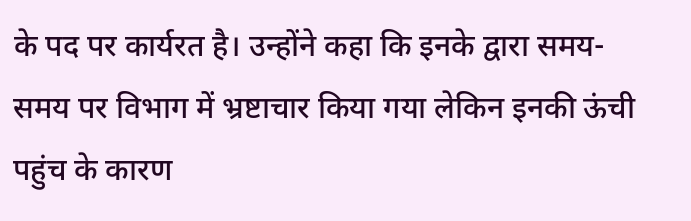के पद पर कार्यरत है। उन्होंने कहा कि इनके द्वारा समय-समय पर विभाग में भ्रष्टाचार किया गया लेकिन इनकी ऊंची पहुंच के कारण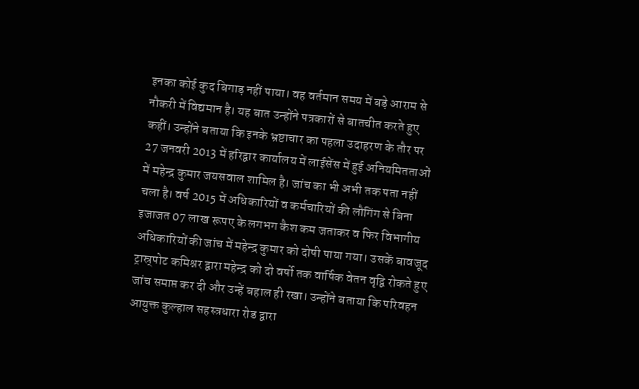इनका कोई कुद बिगाड़ नहीं पाया। वह वर्तमान समय में बड़े आराम से नौकरी में विद्यमान है। यह बात उन्होंने पत्रकारों से बातचीत करते हुए कहीं। उन्होंने बताया कि इनके भ्रष्टाचार का पहला उदाहरण के तौर पर 27 जनवरी 2013 में हरिद्वार कार्यालय में लाईसेंस में हुई अनियमितताओं में महेन्द्र कुमार जयसवाल शामिल है। जांच का भी अभी तक पता नहीं चला है। वर्ष 2015 में अधिकारियों व कर्मचारियों की लौगिंग से बिना इजाजत 07 लाख रूपए के लगभग कैश कम जताकर व फिर विभागीय अधिकारियों की जांच में महेन्द्र कुमार को दोषी पाया गया। उसकें बावजूद ट्रास्र्पोट कमिश्नर द्वारा महेन्द्र को दो वर्षो तक वार्षिक वेतन वृद्वि रोकते हुए जांच समाप्त कर दी और उन्हें बहाल ही रखा। उन्होंने बताया कि परिवहन आयुक्त कुल्हाल सहस्त्रधारा रोड द्वारा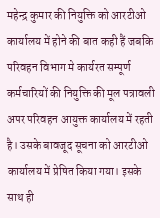महेन्द्र कुमार की नियुक्ति को आरटीओ कार्यालय में होने की बात कही हैं जबकि परिवहन विभाग मे कार्यरत सम्पूर्ण कर्मचारियों की नियुक्ति की मूल पत्रावली अपर परिवहन आयुक्त कार्यालय में रहती है। उसके बावजूद सूचना को आरटीओ कार्यालय में प्रेषित किया गया। इसके साथ ही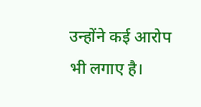उन्होंने कई आरोप भी लगाए है।